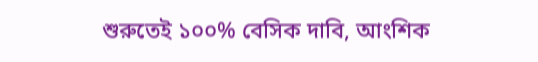শুরুতেই ১০০% বেসিক দাবি, আংশিক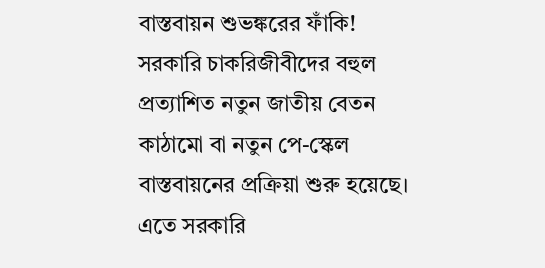বাস্তবায়ন শুভঙ্করের ফাঁকি!
সরকারি চাকরিজীবীদের বহুল প্রত্যাশিত নতুন জাতীয় বেতন কাঠামো বা নতুন পে-স্কেল বাস্তবায়নের প্রক্রিয়া শুরু হয়েছে। এতে সরকারি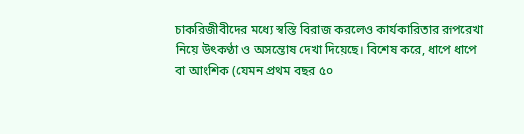চাকরিজীবীদের মধ্যে স্বস্তি বিরাজ করলেও কার্যকারিতার রূপরেখা নিয়ে উৎকণ্ঠা ও অসন্তোষ দেখা দিয়েছে। বিশেষ করে, ধাপে ধাপে বা আংশিক (যেমন প্রথম বছর ৫০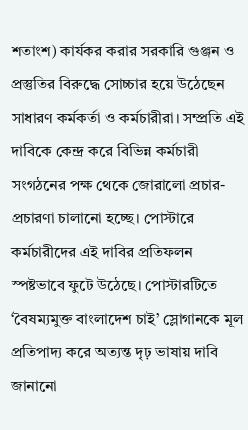শতাংশ) কার্যকর করার সরকারি গুঞ্জন ও প্রস্তুতির বিরুদ্ধে সোচ্চার হয়ে উঠেছেন সাধারণ কর্মকর্তা ও কর্মচারীরা। সম্প্রতি এই দাবিকে কেন্দ্র করে বিভিন্ন কর্মচারী সংগঠনের পক্ষ থেকে জোরালো প্রচার-প্রচারণা চালানো হচ্ছে। পোস্টারে কর্মচারীদের এই দাবির প্রতিফলন স্পষ্টভাবে ফুটে উঠেছে। পোস্টারটিতে ‘বৈষম্যমুক্ত বাংলাদেশ চাই’ স্লোগানকে মূল প্রতিপাদ্য করে অত্যন্ত দৃঢ় ভাষায় দাবি জানানো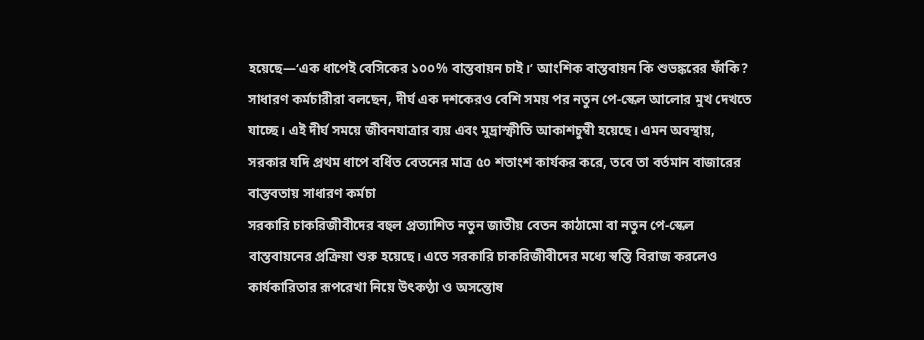হয়েছে—‘এক ধাপেই বেসিকের ১০০% বাস্তবায়ন চাই।’ আংশিক বাস্তবায়ন কি শুভঙ্করের ফাঁকি? সাধারণ কর্মচারীরা বলছেন, দীর্ঘ এক দশকেরও বেশি সময় পর নতুন পে-স্কেল আলোর মুখ দেখতে যাচ্ছে। এই দীর্ঘ সময়ে জীবনযাত্রার ব্যয় এবং মুদ্রাস্ফীতি আকাশচুম্বী হয়েছে। এমন অবস্থায়, সরকার যদি প্রথম ধাপে বর্ধিত বেতনের মাত্র ৫০ শতাংশ কার্যকর করে, তবে তা বর্তমান বাজারের বাস্তবতায় সাধারণ কর্মচা
সরকারি চাকরিজীবীদের বহুল প্রত্যাশিত নতুন জাতীয় বেতন কাঠামো বা নতুন পে-স্কেল বাস্তবায়নের প্রক্রিয়া শুরু হয়েছে। এতে সরকারি চাকরিজীবীদের মধ্যে স্বস্তি বিরাজ করলেও কার্যকারিতার রূপরেখা নিয়ে উৎকণ্ঠা ও অসন্তোষ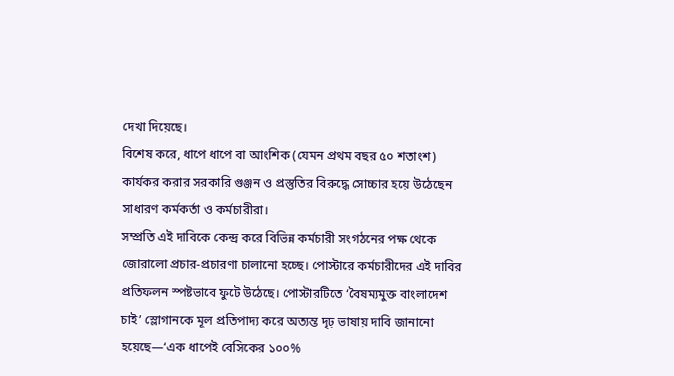দেখা দিয়েছে।
বিশেষ করে, ধাপে ধাপে বা আংশিক (যেমন প্রথম বছর ৫০ শতাংশ) কার্যকর করার সরকারি গুঞ্জন ও প্রস্তুতির বিরুদ্ধে সোচ্চার হয়ে উঠেছেন সাধারণ কর্মকর্তা ও কর্মচারীরা।
সম্প্রতি এই দাবিকে কেন্দ্র করে বিভিন্ন কর্মচারী সংগঠনের পক্ষ থেকে জোরালো প্রচার-প্রচারণা চালানো হচ্ছে। পোস্টারে কর্মচারীদের এই দাবির প্রতিফলন স্পষ্টভাবে ফুটে উঠেছে। পোস্টারটিতে ‘বৈষম্যমুক্ত বাংলাদেশ চাই’ স্লোগানকে মূল প্রতিপাদ্য করে অত্যন্ত দৃঢ় ভাষায় দাবি জানানো হয়েছে—‘এক ধাপেই বেসিকের ১০০%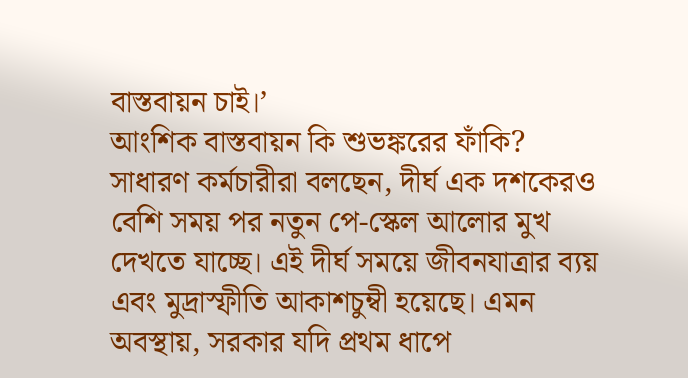বাস্তবায়ন চাই।’
আংশিক বাস্তবায়ন কি শুভঙ্করের ফাঁকি?
সাধারণ কর্মচারীরা বলছেন, দীর্ঘ এক দশকেরও বেশি সময় পর নতুন পে-স্কেল আলোর মুখ দেখতে যাচ্ছে। এই দীর্ঘ সময়ে জীবনযাত্রার ব্যয় এবং মুদ্রাস্ফীতি আকাশচুম্বী হয়েছে। এমন অবস্থায়, সরকার যদি প্রথম ধাপে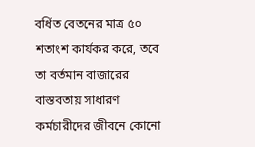বর্ধিত বেতনের মাত্র ৫০ শতাংশ কার্যকর করে, তবে তা বর্তমান বাজারের বাস্তবতায় সাধারণ কর্মচারীদের জীবনে কোনো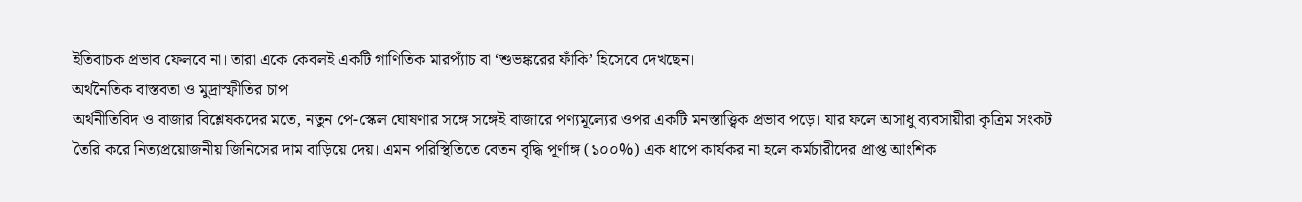ইতিবাচক প্রভাব ফেলবে না। তারা একে কেবলই একটি গাণিতিক মারপ্যাঁচ বা ‘শুভঙ্করের ফাঁকি’ হিসেবে দেখছেন।
অর্থনৈতিক বাস্তবতা ও মুদ্রাস্ফীতির চাপ
অর্থনীতিবিদ ও বাজার বিশ্লেষকদের মতে, নতুন পে-স্কেল ঘোষণার সঙ্গে সঙ্গেই বাজারে পণ্যমূল্যের ওপর একটি মনস্তাত্ত্বিক প্রভাব পড়ে। যার ফলে অসাধু ব্যবসায়ীরা কৃত্রিম সংকট তৈরি করে নিত্যপ্রয়োজনীয় জিনিসের দাম বাড়িয়ে দেয়। এমন পরিস্থিতিতে বেতন বৃদ্ধি পূর্ণাঙ্গ (১০০%) এক ধাপে কার্যকর না হলে কর্মচারীদের প্রাপ্ত আংশিক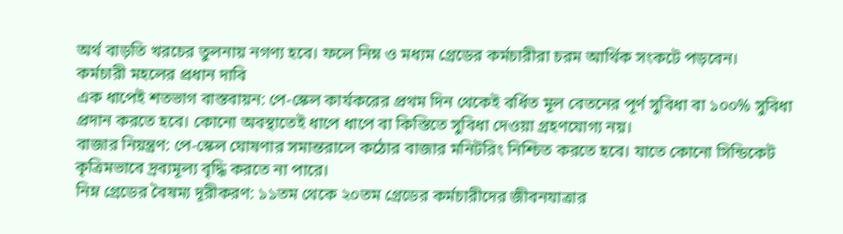অর্থ বাড়তি খরচের তুলনায় নগণ্য হবে। ফলে নিম্ন ও মধ্যম গ্রেডের কর্মচারীরা চরম আর্থিক সংকটে পড়বেন।
কর্মচারী মহলের প্রধান দাবি
এক ধাপেই শতভাগ বাস্তবায়ন: পে-স্কেল কার্যকরের প্রথম দিন থেকেই বর্ধিত মূল বেতনের পূর্ণ সুবিধা বা ১০০% সুবিধা প্রদান করতে হবে। কোনো অবস্থাতেই ধাপে ধাপে বা কিস্তিতে সুবিধা দেওয়া গ্রহণযোগ্য নয়।
বাজার নিয়ন্ত্রণ: পে-স্কেল ঘোষণার সমান্তরালে কঠোর বাজার মনিটরিং নিশ্চিত করতে হবে। যাতে কোনো সিন্ডিকেট কৃত্রিমভাবে দ্রব্যমূল্য বৃদ্ধি করতে না পারে।
নিম্ন গ্রেডের বৈষম্য দূরীকরণ: ১১তম থেকে ২০তম গ্রেডের কর্মচারীদের জীবনযাত্রার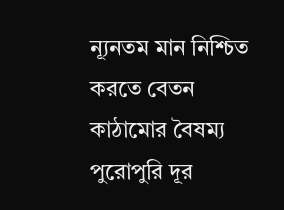ন্যূনতম মান নিশ্চিত করতে বেতন কাঠামোর বৈষম্য পুরোপুরি দূর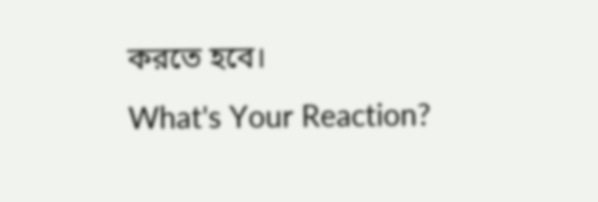করতে হবে।
What's Your Reaction?